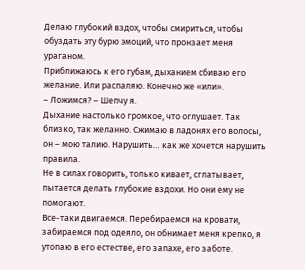Делаю глубокий вздох, чтобы смириться, чтобы обуздать эту бурю эмоций, что пронзает меня ураганом.
Приближаюсь к его губам, дыханием сбиваю его желание. Или распаляю. Конечно же «или».
– Ложимся? – Шепчу я.
Дыхание настолько громкое, что оглушает. Так близко, так желанно. Сжимаю в ладонях его волосы, он – мою талию. Нарушить… как же хочется нарушить правила.
Не в силах говорить, только кивает, сглатывает, пытается делать глубокие вздохи. Но они ему не помогают.
Все-таки двигаемся. Перебираемся на кровати, забираемся под одеяло, он обнимает меня крепко, я утопаю в его естестве, его запахе, его заботе.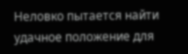Неловко пытается найти удачное положение для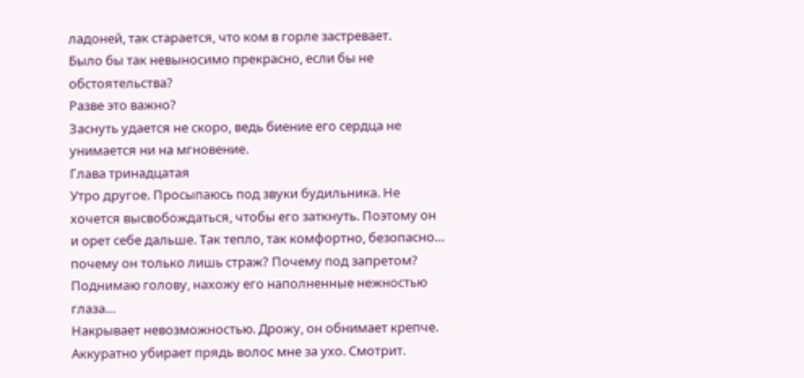ладоней, так старается, что ком в горле застревает.
Было бы так невыносимо прекрасно, если бы не обстоятельства?
Разве это важно?
Заснуть удается не скоро, ведь биение его сердца не унимается ни на мгновение.
Глава тринадцатая
Утро другое. Просыпаюсь под звуки будильника. Не хочется высвобождаться, чтобы его заткнуть. Поэтому он и орет себе дальше. Так тепло, так комфортно, безопасно… почему он только лишь страж? Почему под запретом?
Поднимаю голову, нахожу его наполненные нежностью глаза…
Накрывает невозможностью. Дрожу, он обнимает крепче. Аккуратно убирает прядь волос мне за ухо. Смотрит.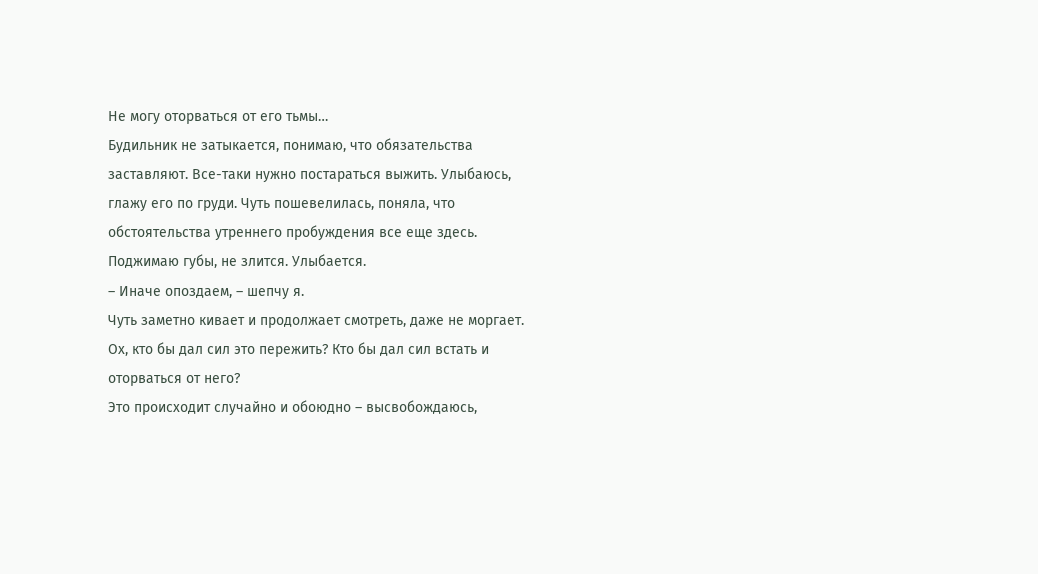Не могу оторваться от его тьмы…
Будильник не затыкается, понимаю, что обязательства заставляют. Все-таки нужно постараться выжить. Улыбаюсь, глажу его по груди. Чуть пошевелилась, поняла, что обстоятельства утреннего пробуждения все еще здесь. Поджимаю губы, не злится. Улыбается.
– Иначе опоздаем, – шепчу я.
Чуть заметно кивает и продолжает смотреть, даже не моргает. Ох, кто бы дал сил это пережить? Кто бы дал сил встать и оторваться от него?
Это происходит случайно и обоюдно – высвобождаюсь,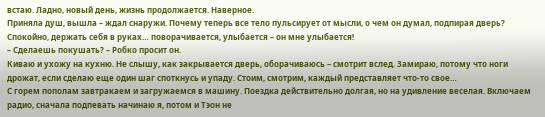встаю. Ладно, новый день, жизнь продолжается. Наверное.
Приняла душ, вышла – ждал снаружи. Почему теперь все тело пульсирует от мысли, о чем он думал, подпирая дверь? Спокойно, держать себя в руках… поворачивается, улыбается – он мне улыбается!
– Сделаешь покушать? – Робко просит он.
Киваю и ухожу на кухню. Не слышу, как закрывается дверь, оборачиваюсь – смотрит вслед. Замираю, потому что ноги дрожат, если сделаю еще один шаг споткнусь и упаду. Стоим, смотрим, каждый представляет что-то свое…
С горем пополам завтракаем и загружаемся в машину. Поездка действительно долгая, но на удивление веселая. Включаем радио, сначала подпевать начинаю я, потом и Тэон не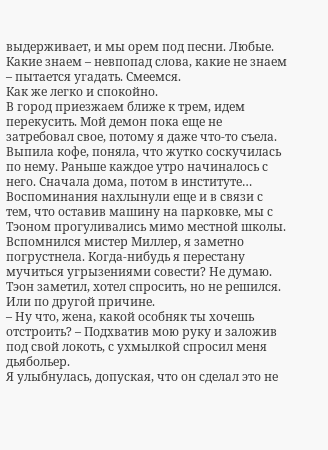выдерживает, и мы орем под песни. Любые. Какие знаем – невпопад слова, какие не знаем – пытается угадать. Смеемся.
Как же легко и спокойно.
В город приезжаем ближе к трем, идем перекусить. Мой демон пока еще не затребовал свое, потому я даже что-то съела. Выпила кофе, поняла, что жутко соскучилась по нему. Раньше каждое утро начиналось с него. Сначала дома, потом в институте…
Воспоминания нахлынули еще и в связи с тем, что оставив машину на парковке, мы с Тэоном прогуливались мимо местной школы. Вспомнился мистер Миллер, я заметно погрустнела. Когда-нибудь я перестану мучиться угрызениями совести? Не думаю.
Тэон заметил, хотел спросить, но не решился. Или по другой причине.
– Ну что, жена, какой особняк ты хочешь отстроить? – Подхватив мою руку и заложив под свой локоть, с ухмылкой спросил меня дьябольер.
Я улыбнулась, допуская, что он сделал это не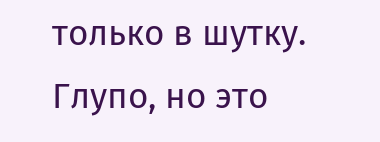только в шутку. Глупо, но это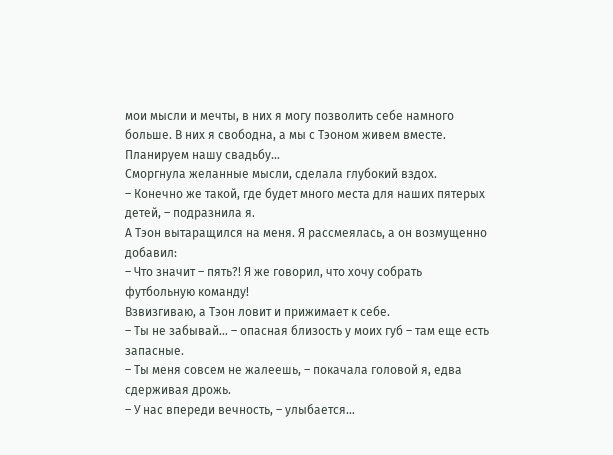мои мысли и мечты, в них я могу позволить себе намного больше. В них я свободна, а мы с Тэоном живем вместе. Планируем нашу свадьбу…
Сморгнула желанные мысли, сделала глубокий вздох.
– Конечно же такой, где будет много места для наших пятерых детей, – подразнила я.
А Тэон вытаращился на меня. Я рассмеялась, а он возмущенно добавил:
– Что значит – пять?! Я же говорил, что хочу собрать футбольную команду!
Взвизгиваю, а Тэон ловит и прижимает к себе.
– Ты не забывай… – опасная близость у моих губ – там еще есть запасные.
– Ты меня совсем не жалеешь, – покачала головой я, едва сдерживая дрожь.
– У нас впереди вечность, – улыбается…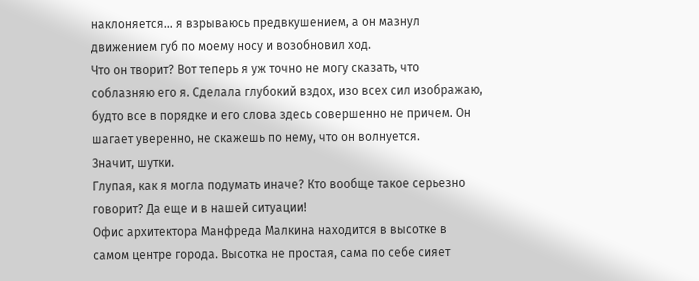наклоняется… я взрываюсь предвкушением, а он мазнул движением губ по моему носу и возобновил ход.
Что он творит? Вот теперь я уж точно не могу сказать, что соблазняю его я. Сделала глубокий вздох, изо всех сил изображаю, будто все в порядке и его слова здесь совершенно не причем. Он шагает уверенно, не скажешь по нему, что он волнуется.
Значит, шутки.
Глупая, как я могла подумать иначе? Кто вообще такое серьезно говорит? Да еще и в нашей ситуации!
Офис архитектора Манфреда Малкина находится в высотке в самом центре города. Высотка не простая, сама по себе сияет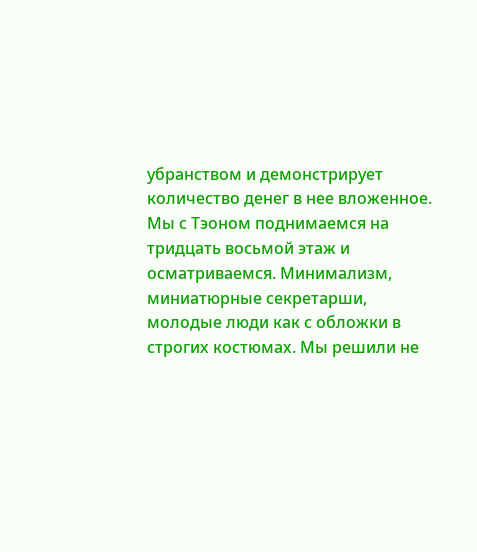убранством и демонстрирует количество денег в нее вложенное.
Мы с Тэоном поднимаемся на тридцать восьмой этаж и осматриваемся. Минимализм, миниатюрные секретарши, молодые люди как с обложки в строгих костюмах. Мы решили не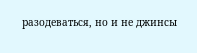разодеваться, но и не джинсы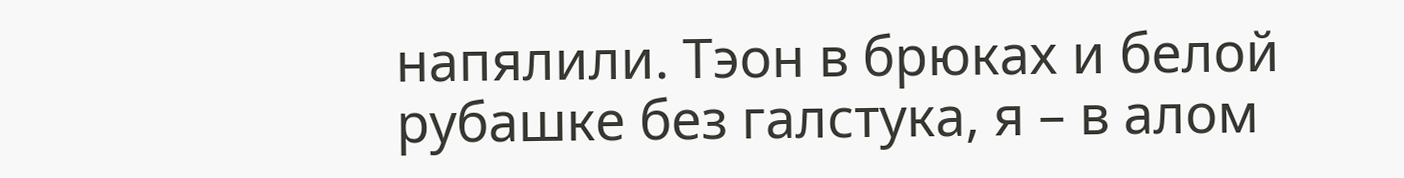напялили. Тэон в брюках и белой рубашке без галстука, я – в алом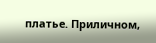платье. Приличном,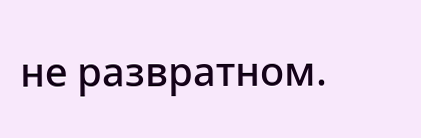не развратном.